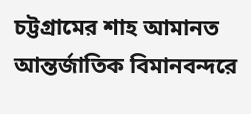চট্টগ্রামের শাহ আমানত আন্তর্জাতিক বিমানবন্দরে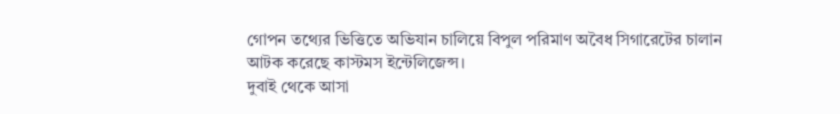গোপন তথ্যের ভিত্তিতে অভিযান চালিয়ে বিপুল পরিমাণ অবৈধ সিগারেটের চালান আটক করেছে কাস্টমস ইন্টেলিজেন্স।
দুবাই থেকে আসা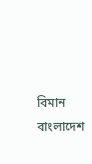বিমান বাংলাদেশ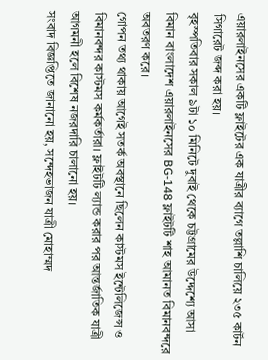এয়ারলাইনসের একটি ফ্লাইটের এক যাত্রীর ব্যাগে তল্লাশি চালিয়ে ২৩৫ কার্টন সিগারেট জব্দ করা হয়।
বৃহস্পতিবার সকাল ৯টা ১০ মিনিটে দুবাই থেকে চট্টগ্রামের উদ্দেশ্যে আসা বিমান বাংলাদেশ এয়ারলাইনসের BG-148 ফ্লাইটটি শাহ আমানত বিমানবন্দরে অবতরণ করে।
গোপন তথ্য থাকায় আগেই সতর্ক অবস্থানে ছিলেন কাস্টমস ইন্টেলিজেন্স ও বিমানবন্দর কাস্টমস কর্মকর্তারা। ফ্লাইটটি ল্যান্ড করার পর আন্তর্জাতিক যাত্রী আগমনী হলে বিশেষ নজরদারি চালানো হয়।
সংবাদ বিজ্ঞপ্তিতে জানানো হয়, সন্দেহভাজন যাত্রী মোহাম্মদ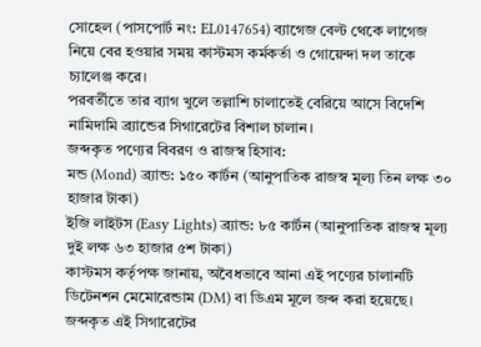সোহেল (পাসপোর্ট নং: EL0147654) ব্যাগেজ বেল্ট থেকে লাগেজ নিয়ে বের হওয়ার সময় কাস্টমস কর্মকর্তা ও গোয়েন্দা দল তাকে চ্যালেঞ্জ করে।
পরবর্তীতে তার ব্যাগ খুলে তল্লাশি চালাতেই বেরিয়ে আসে বিদেশি নামিদামি ব্র্যান্ডের সিগারেটের বিশাল চালান।
জব্দকৃত পণ্যের বিবরণ ও রাজস্ব হিসাব:
মন্ড (Mond) ব্র্যান্ড: ১৫০ কার্টন (আনুপাতিক রাজস্ব মূল্য তিন লক্ষ ৩০ হাজার টাকা)
ইজি লাইটস (Easy Lights) ব্র্যান্ড: ৮৫ কার্টন (আনুপাতিক রাজস্ব মূল্য দুই লক্ষ ৬৩ হাজার ৫শ টাকা)
কাস্টমস কর্তৃপক্ষ জানায়, অবৈধভাবে আনা এই পণ্যের চালানটি ডিটেনশন মেমোরেন্ডাম (DM) বা ডিএম মূলে জব্দ করা হয়েছে।
জব্দকৃত এই সিগারেটের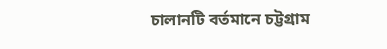চালানটি বর্তমানে চট্টগ্রাম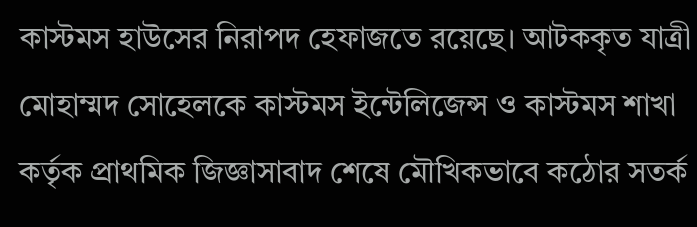কাস্টমস হাউসের নিরাপদ হেফাজতে রয়েছে। আটককৃত যাত্রী মোহাম্মদ সোহেলকে কাস্টমস ইন্টেলিজেন্স ও কাস্টমস শাখা কর্তৃক প্রাথমিক জিজ্ঞাসাবাদ শেষে মৌখিকভাবে কঠোর সতর্ক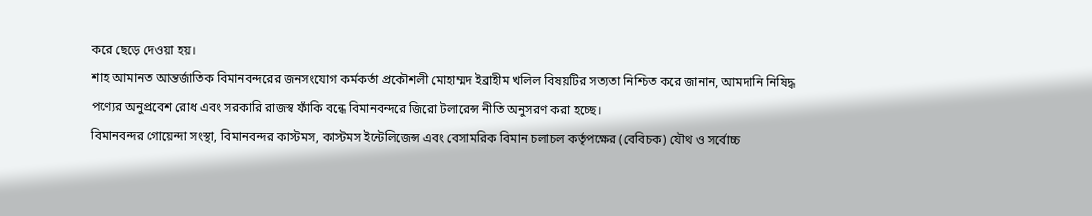করে ছেড়ে দেওয়া হয়।
শাহ আমানত আন্তর্জাতিক বিমানবন্দরের জনসংযোগ কর্মকর্তা প্রকৌশলী মোহাম্মদ ইব্রাহীম খলিল বিষয়টির সত্যতা নিশ্চিত করে জানান, আমদানি নিষিদ্ধ পণ্যের অনুপ্রবেশ রোধ এবং সরকারি রাজস্ব ফাঁকি বন্ধে বিমানবন্দরে জিরো টলারেন্স নীতি অনুসরণ করা হচ্ছে।
বিমানবন্দর গোয়েন্দা সংস্থা, বিমানবন্দর কাস্টমস, কাস্টমস ইন্টেলিজেন্স এবং বেসামরিক বিমান চলাচল কর্তৃপক্ষের (বেবিচক) যৌথ ও সর্বোচ্চ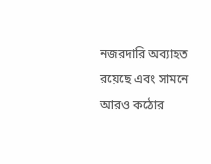নজরদারি অব্যাহত রয়েছে এবং সামনে আরও কঠোর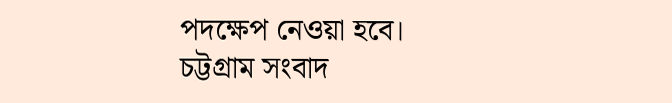পদক্ষেপ নেওয়া হবে।
চট্টগ্রাম সংবাদ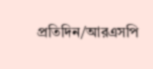প্রতিদিন/আরএসপি